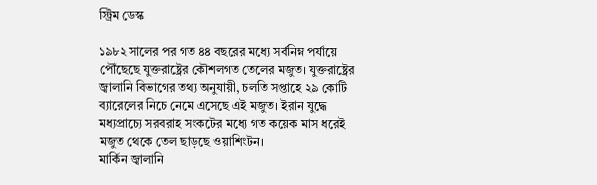স্ট্রিম ডেস্ক

১৯৮২ সালের পর গত ৪৪ বছরের মধ্যে সর্বনিম্ন পর্যায়ে পৌঁছেছে যুক্তরাষ্ট্রের কৌশলগত তেলের মজুত। যুক্তরাষ্ট্রের জ্বালানি বিভাগের তথ্য অনুযায়ী, চলতি সপ্তাহে ২৯ কোটি ব্যারেলের নিচে নেমে এসেছে এই মজুত। ইরান যুদ্ধে মধ্যপ্রাচ্যে সরবরাহ সংকটের মধ্যে গত কয়েক মাস ধরেই মজুত থেকে তেল ছাড়ছে ওয়াশিংটন।
মার্কিন জ্বালানি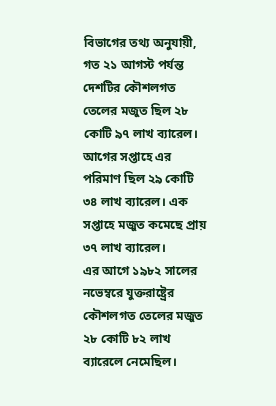বিভাগের তথ্য অনুযায়ী, গত ২১ আগস্ট পর্যন্ত দেশটির কৌশলগত তেলের মজুত ছিল ২৮ কোটি ৯৭ লাখ ব্যারেল। আগের সপ্তাহে এর পরিমাণ ছিল ২৯ কোটি ৩৪ লাখ ব্যারেল। এক সপ্তাহে মজুত কমেছে প্রায় ৩৭ লাখ ব্যারেল।
এর আগে ১৯৮২ সালের নভেম্বরে যুক্তরাষ্ট্রের কৌশলগত তেলের মজুত ২৮ কোটি ৮২ লাখ ব্যারেলে নেমেছিল।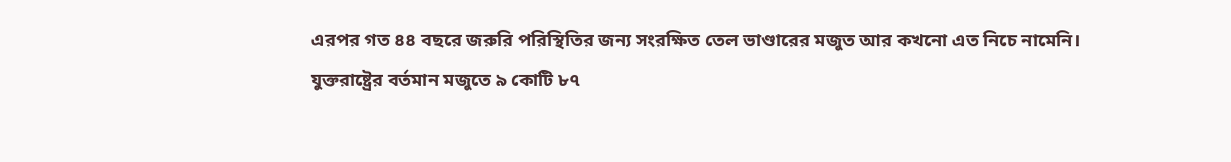এরপর গত ৪৪ বছরে জরুরি পরিস্থিতির জন্য সংরক্ষিত তেল ভাণ্ডারের মজুত আর কখনো এত নিচে নামেনি।
যুক্তরাষ্ট্রের বর্তমান মজুতে ৯ কোটি ৮৭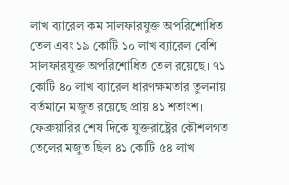লাখ ব্যারেল কম সালফারযুক্ত অপরিশোধিত তেল এবং ১৯ কোটি ১০ লাখ ব্যারেল বেশি সালফারযুক্ত অপরিশোধিত তেল রয়েছে। ৭১ কোটি ৪০ লাখ ব্যারেল ধারণক্ষমতার তুলনায় বর্তমানে মজুত রয়েছে প্রায় ৪১ শতাংশ।
ফেব্রুয়ারির শেষ দিকে যুক্তরাষ্ট্রের কৌশলগত তেলের মজুত ছিল ৪১ কোটি ৫৪ লাখ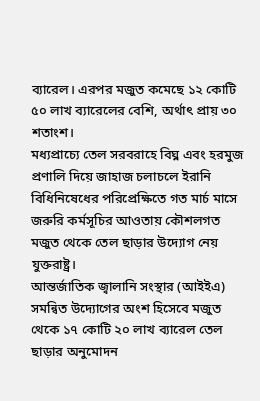ব্যারেল। এরপর মজুত কমেছে ১২ কোটি ৫০ লাখ ব্যারেলের বেশি, অর্থাৎ প্রায় ৩০ শতাংশ।
মধ্যপ্রাচ্যে তেল সরবরাহে বিঘ্ন এবং হরমুজ প্রণালি দিয়ে জাহাজ চলাচলে ইরানি বিধিনিষেধের পরিপ্রেক্ষিতে গত মার্চ মাসে জরুরি কর্মসূচির আওতায় কৌশলগত মজুত থেকে তেল ছাড়ার উদ্যোগ নেয় যুক্তরাষ্ট্র।
আন্তর্জাতিক জ্বালানি সংস্থার (আইইএ) সমন্বিত উদ্যোগের অংশ হিসেবে মজুত থেকে ১৭ কোটি ২০ লাখ ব্যারেল তেল ছাড়ার অনুমোদন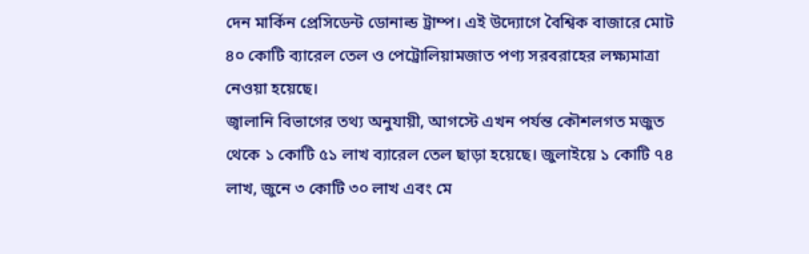দেন মার্কিন প্রেসিডেন্ট ডোনাল্ড ট্রাম্প। এই উদ্যোগে বৈশ্বিক বাজারে মোট ৪০ কোটি ব্যারেল তেল ও পেট্রোলিয়ামজাত পণ্য সরবরাহের লক্ষ্যমাত্রা নেওয়া হয়েছে।
জ্বালানি বিভাগের তথ্য অনুযায়ী, আগস্টে এখন পর্যন্ত কৌশলগত মজুত থেকে ১ কোটি ৫১ লাখ ব্যারেল তেল ছাড়া হয়েছে। জুলাইয়ে ১ কোটি ৭৪ লাখ, জুনে ৩ কোটি ৩০ লাখ এবং মে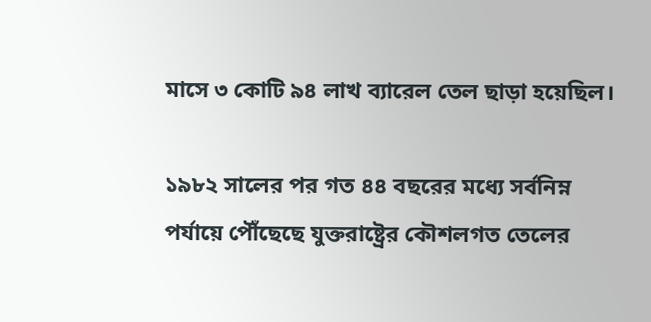মাসে ৩ কোটি ৯৪ লাখ ব্যারেল তেল ছাড়া হয়েছিল।

১৯৮২ সালের পর গত ৪৪ বছরের মধ্যে সর্বনিম্ন পর্যায়ে পৌঁছেছে যুক্তরাষ্ট্রের কৌশলগত তেলের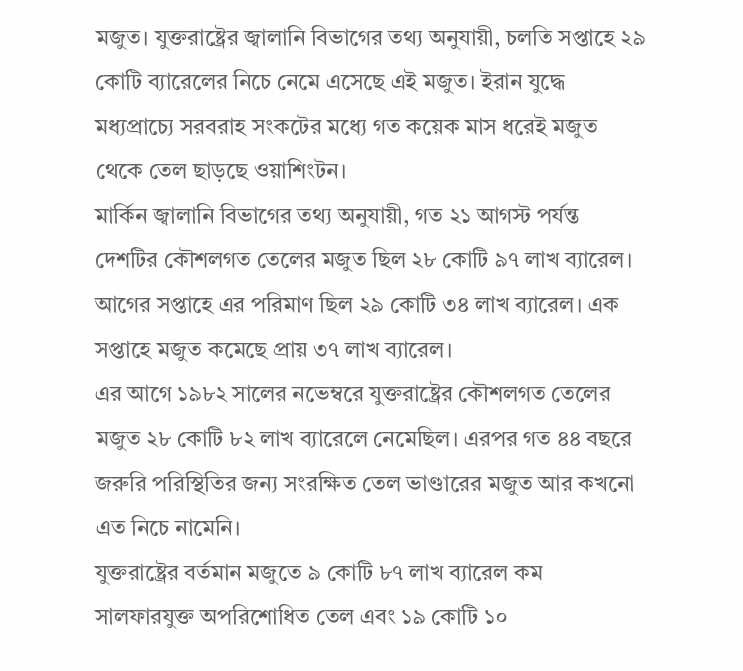মজুত। যুক্তরাষ্ট্রের জ্বালানি বিভাগের তথ্য অনুযায়ী, চলতি সপ্তাহে ২৯ কোটি ব্যারেলের নিচে নেমে এসেছে এই মজুত। ইরান যুদ্ধে মধ্যপ্রাচ্যে সরবরাহ সংকটের মধ্যে গত কয়েক মাস ধরেই মজুত থেকে তেল ছাড়ছে ওয়াশিংটন।
মার্কিন জ্বালানি বিভাগের তথ্য অনুযায়ী, গত ২১ আগস্ট পর্যন্ত দেশটির কৌশলগত তেলের মজুত ছিল ২৮ কোটি ৯৭ লাখ ব্যারেল। আগের সপ্তাহে এর পরিমাণ ছিল ২৯ কোটি ৩৪ লাখ ব্যারেল। এক সপ্তাহে মজুত কমেছে প্রায় ৩৭ লাখ ব্যারেল।
এর আগে ১৯৮২ সালের নভেম্বরে যুক্তরাষ্ট্রের কৌশলগত তেলের মজুত ২৮ কোটি ৮২ লাখ ব্যারেলে নেমেছিল। এরপর গত ৪৪ বছরে জরুরি পরিস্থিতির জন্য সংরক্ষিত তেল ভাণ্ডারের মজুত আর কখনো এত নিচে নামেনি।
যুক্তরাষ্ট্রের বর্তমান মজুতে ৯ কোটি ৮৭ লাখ ব্যারেল কম সালফারযুক্ত অপরিশোধিত তেল এবং ১৯ কোটি ১০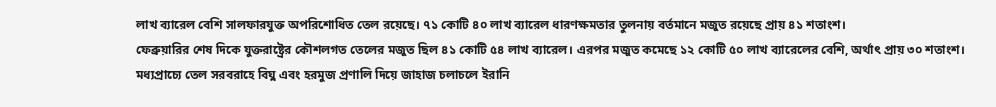লাখ ব্যারেল বেশি সালফারযুক্ত অপরিশোধিত তেল রয়েছে। ৭১ কোটি ৪০ লাখ ব্যারেল ধারণক্ষমতার তুলনায় বর্তমানে মজুত রয়েছে প্রায় ৪১ শতাংশ।
ফেব্রুয়ারির শেষ দিকে যুক্তরাষ্ট্রের কৌশলগত তেলের মজুত ছিল ৪১ কোটি ৫৪ লাখ ব্যারেল। এরপর মজুত কমেছে ১২ কোটি ৫০ লাখ ব্যারেলের বেশি, অর্থাৎ প্রায় ৩০ শতাংশ।
মধ্যপ্রাচ্যে তেল সরবরাহে বিঘ্ন এবং হরমুজ প্রণালি দিয়ে জাহাজ চলাচলে ইরানি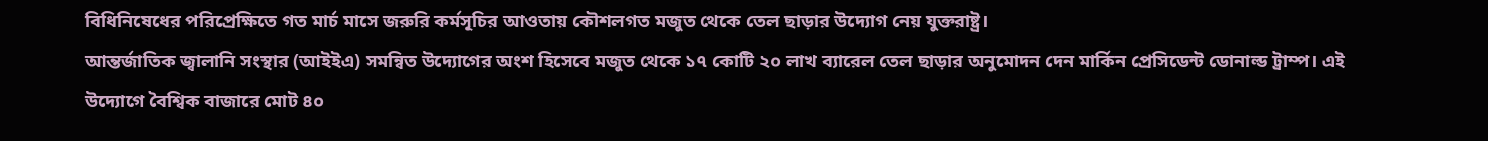বিধিনিষেধের পরিপ্রেক্ষিতে গত মার্চ মাসে জরুরি কর্মসূচির আওতায় কৌশলগত মজুত থেকে তেল ছাড়ার উদ্যোগ নেয় যুক্তরাষ্ট্র।
আন্তর্জাতিক জ্বালানি সংস্থার (আইইএ) সমন্বিত উদ্যোগের অংশ হিসেবে মজুত থেকে ১৭ কোটি ২০ লাখ ব্যারেল তেল ছাড়ার অনুমোদন দেন মার্কিন প্রেসিডেন্ট ডোনাল্ড ট্রাম্প। এই উদ্যোগে বৈশ্বিক বাজারে মোট ৪০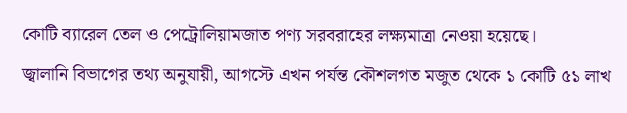কোটি ব্যারেল তেল ও পেট্রোলিয়ামজাত পণ্য সরবরাহের লক্ষ্যমাত্রা নেওয়া হয়েছে।
জ্বালানি বিভাগের তথ্য অনুযায়ী, আগস্টে এখন পর্যন্ত কৌশলগত মজুত থেকে ১ কোটি ৫১ লাখ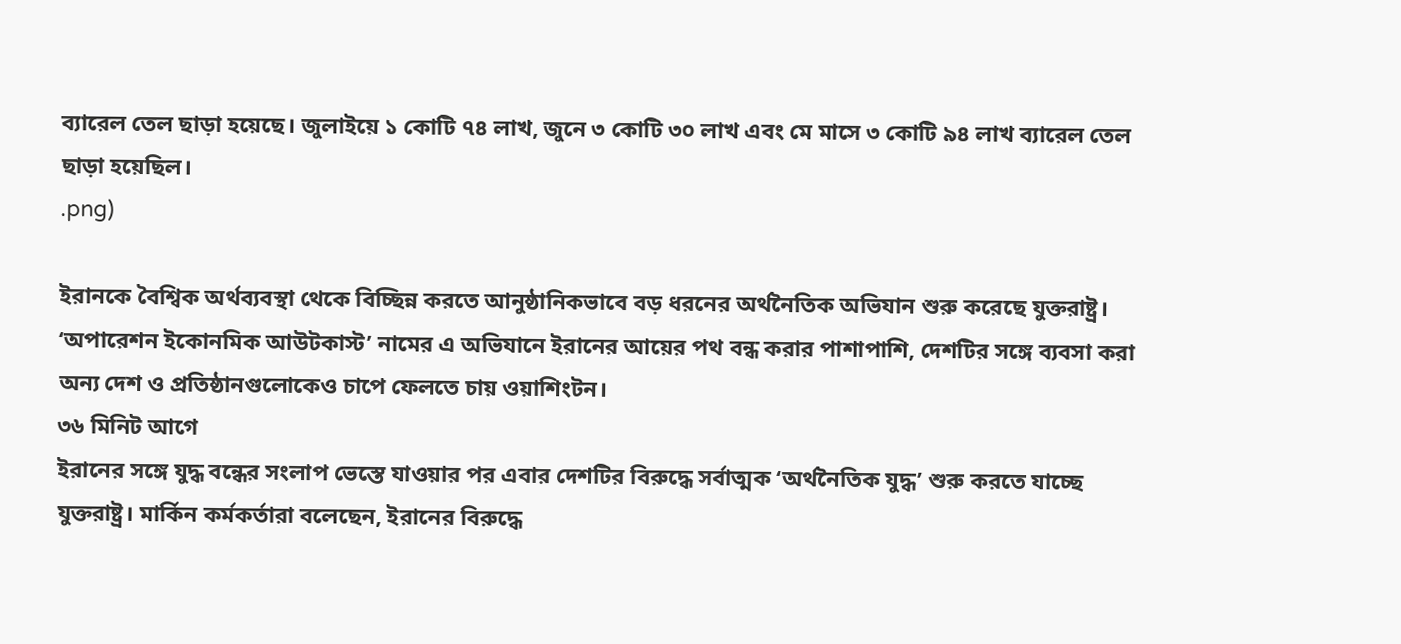ব্যারেল তেল ছাড়া হয়েছে। জুলাইয়ে ১ কোটি ৭৪ লাখ, জুনে ৩ কোটি ৩০ লাখ এবং মে মাসে ৩ কোটি ৯৪ লাখ ব্যারেল তেল ছাড়া হয়েছিল।
.png)

ইরানকে বৈশ্বিক অর্থব্যবস্থা থেকে বিচ্ছিন্ন করতে আনুষ্ঠানিকভাবে বড় ধরনের অর্থনৈতিক অভিযান শুরু করেছে যুক্তরাষ্ট্র। ‘অপারেশন ইকোনমিক আউটকাস্ট’ নামের এ অভিযানে ইরানের আয়ের পথ বন্ধ করার পাশাপাশি, দেশটির সঙ্গে ব্যবসা করা অন্য দেশ ও প্রতিষ্ঠানগুলোকেও চাপে ফেলতে চায় ওয়াশিংটন।
৩৬ মিনিট আগে
ইরানের সঙ্গে যুদ্ধ বন্ধের সংলাপ ভেস্তে যাওয়ার পর এবার দেশটির বিরুদ্ধে সর্বাত্মক ‘অর্থনৈতিক যুদ্ধ’ শুরু করতে যাচ্ছে যুক্তরাষ্ট্র। মার্কিন কর্মকর্তারা বলেছেন, ইরানের বিরুদ্ধে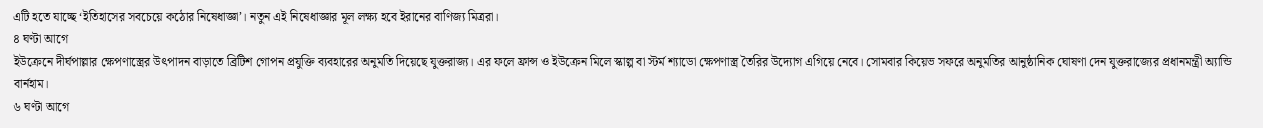এটি হতে যাচ্ছে ‘ইতিহাসের সবচেয়ে কঠোর নিষেধাজ্ঞা’। নতুন এই নিষেধাজ্ঞার মূল লক্ষ্য হবে ইরানের বাণিজ্য মিত্ররা।
৪ ঘণ্টা আগে
ইউক্রেনে দীর্ঘপাল্লার ক্ষেপণাস্ত্রের উৎপাদন বাড়াতে ব্রিটিশ গোপন প্রযুক্তি ব্যবহারের অনুমতি দিয়েছে যুক্তরাজ্য। এর ফলে ফ্রান্স ও ইউক্রেন মিলে স্কাল্প বা স্টর্ম শ্যাডো ক্ষেপণাস্ত্র তৈরির উদ্যোগ এগিয়ে নেবে। সোমবার কিয়েভ সফরে অনুমতির আনুষ্ঠানিক ঘোষণা দেন যুক্তরাজ্যের প্রধানমন্ত্রী অ্যান্ডি বার্নহাম।
৬ ঘণ্টা আগে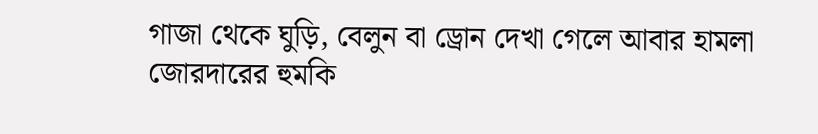গাজা থেকে ঘুড়ি, বেলুন বা ড্রোন দেখা গেলে আবার হামলা জোরদারের হুমকি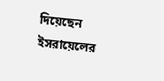দিয়েছেন ইসরায়েলের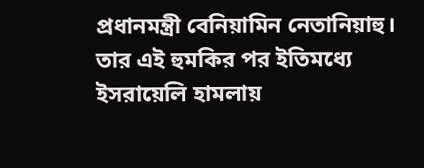প্রধানমন্ত্রী বেনিয়ামিন নেতানিয়াহু। তার এই হুমকির পর ইতিমধ্যে ইসরায়েলি হামলায়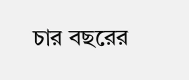চার বছরের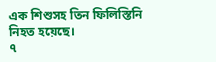এক শিশুসহ তিন ফিলিস্তিনি নিহত হয়েছে।
৭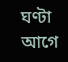ঘণ্টা আগে